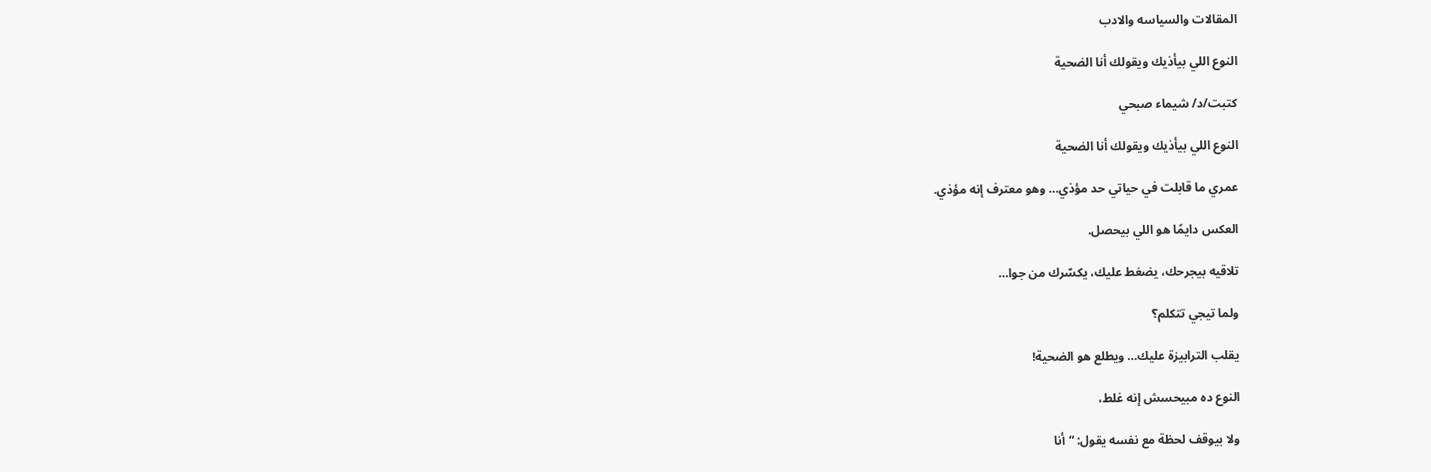المقالات والسياسه والادب

النوع اللي بيأذيك ويقولك أنا الضحية

كتبت/د/ شيماء صبحي

النوع اللي بيأذيك ويقولك أنا الضحية

عمري ما قابلت في حياتي حد مؤذي… وهو معترف إنه مؤذي.

العكس دايمًا هو اللي بيحصل.

تلاقيه بيجرحك، يضغط عليك، يكسّرك من جوا…

ولما تيجي تتكلم؟

يقلب الترابيزة عليك… ويطلع هو الضحية!

النوع ده مبيحسش إنه غلط،

ولا بيوقف لحظة مع نفسه يقول: “أنا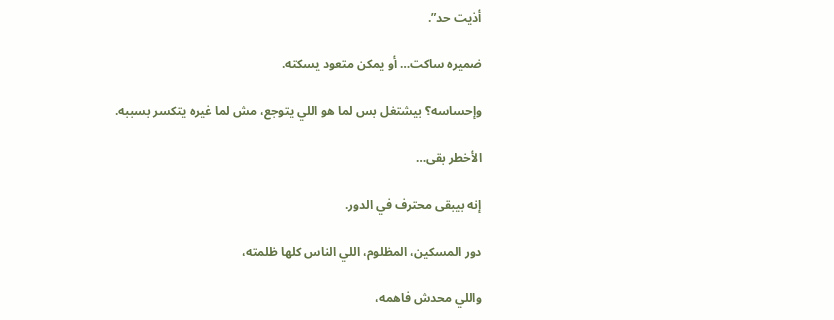أذيت حد”.

ضميره ساكت… أو يمكن متعود يسكته.

وإحساسه؟ بيشتغل بس لما هو اللي يتوجع، مش لما غيره يتكسر بسببه.

الأخطر بقى…

إنه بيبقى محترف في الدور.

دور المسكين، المظلوم، اللي الناس كلها ظلمته،

واللي محدش فاهمه،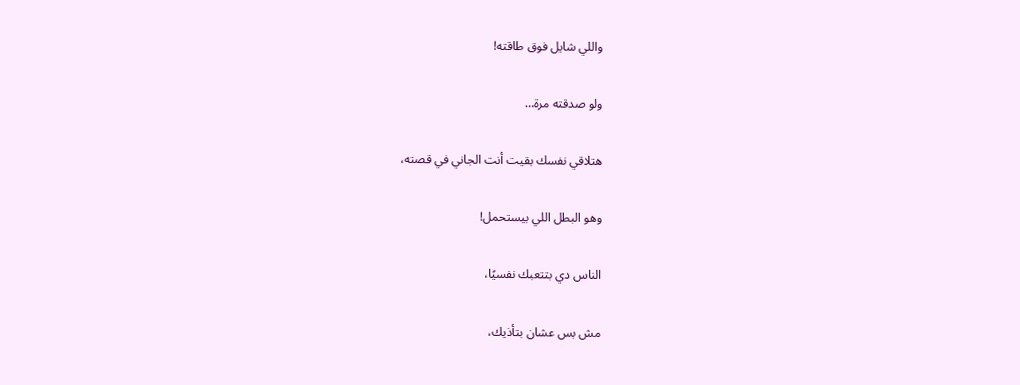واللي شايل فوق طاقته!

ولو صدقته مرة…

هتلاقي نفسك بقيت أنت الجاني في قصته،

وهو البطل اللي بيستحمل!

الناس دي بتتعبك نفسيًا،

مش بس عشان بتأذيك،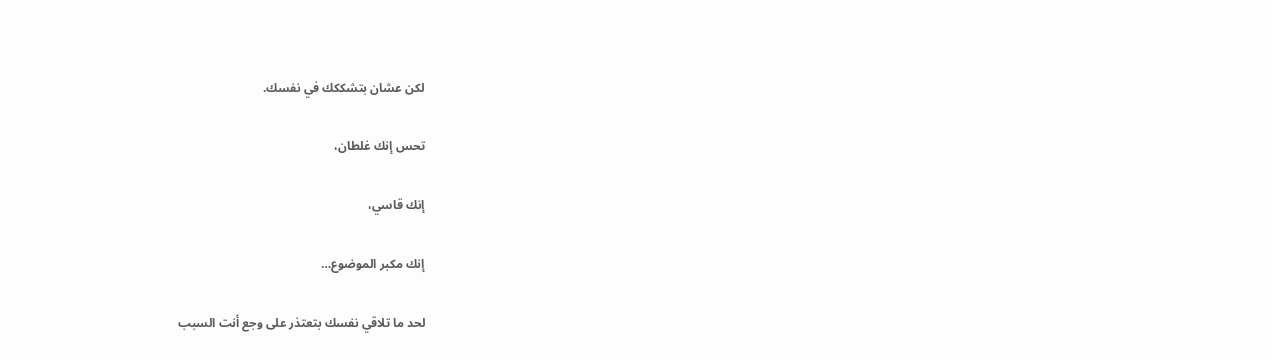لكن عشان بتشككك في نفسك.

تحس إنك غلطان،

إنك قاسي،

إنك مكبر الموضوع…

لحد ما تلاقي نفسك بتعتذر على وجع أنت السبب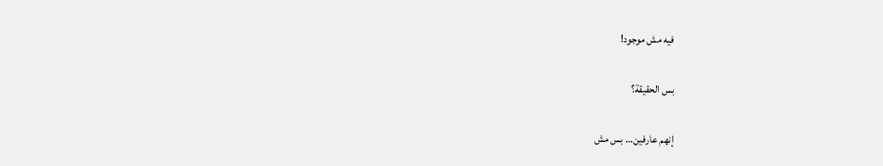فيه مش موجود!

بس الحقيقة؟

إنهم عارفين… بس مش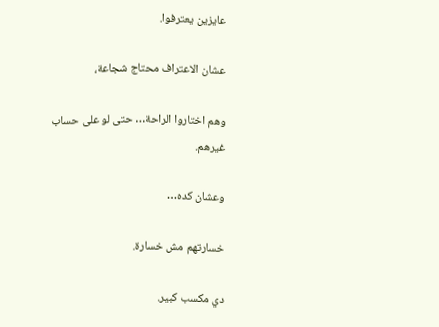عايزين يعترفوا.

عشان الاعتراف محتاج شجاعة،

وهم اختاروا الراحة… حتى لو على حساب غيرهم.

وعشان كده…

خسارتهم مش خسارة.

دي مكسب كبير.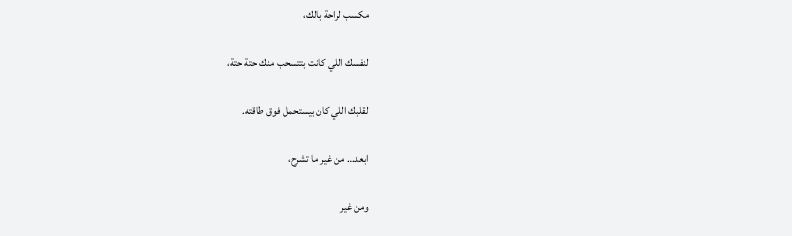مكسب لراحة بالك،

لنفسك اللي كانت بتتسحب منك حتة حتة،

لقلبك اللي كان بيستحمل فوق طاقته.

ابعد… من غير ما تشرح،

ومن غير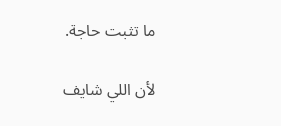ما تثبت حاجة.

لأن اللي شايف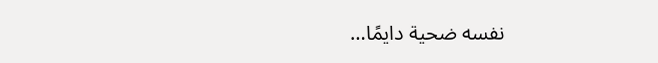نفسه ضحية دايمًا…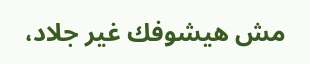مش هيشوفك غير جلاد،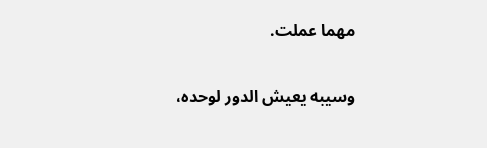مهما عملت.

وسيبه يعيش الدور لوحده،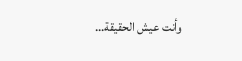وأنت عيش الحقيقة…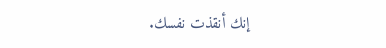إنك أنقذت نفسك.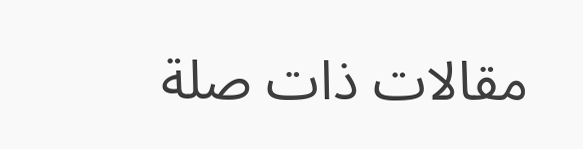مقالات ذات صلة